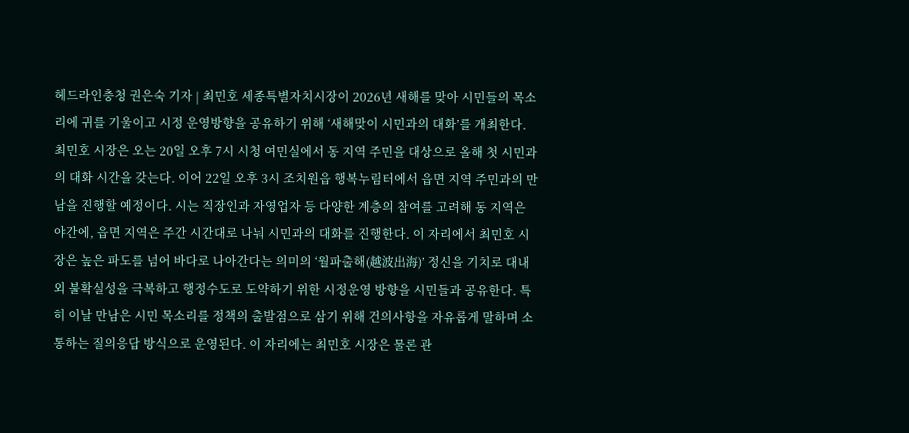헤드라인충청 권은숙 기자 | 최민호 세종특별자치시장이 2026년 새해를 맞아 시민들의 목소리에 귀를 기울이고 시정 운영방향을 공유하기 위해 ‘새해맞이 시민과의 대화’를 개최한다. 최민호 시장은 오는 20일 오후 7시 시청 여민실에서 동 지역 주민을 대상으로 올해 첫 시민과의 대화 시간을 갖는다. 이어 22일 오후 3시 조치원읍 행복누림터에서 읍면 지역 주민과의 만남을 진행할 예정이다. 시는 직장인과 자영업자 등 다양한 계층의 참여를 고려해 동 지역은 야간에, 읍면 지역은 주간 시간대로 나눠 시민과의 대화를 진행한다. 이 자리에서 최민호 시장은 높은 파도를 넘어 바다로 나아간다는 의미의 ‘월파출해(越波出海)’ 정신을 기치로 대내외 불확실성을 극복하고 행정수도로 도약하기 위한 시정운영 방향을 시민들과 공유한다. 특히 이날 만남은 시민 목소리를 정책의 출발점으로 삼기 위해 건의사항을 자유롭게 말하며 소통하는 질의응답 방식으로 운영된다. 이 자리에는 최민호 시장은 물론 관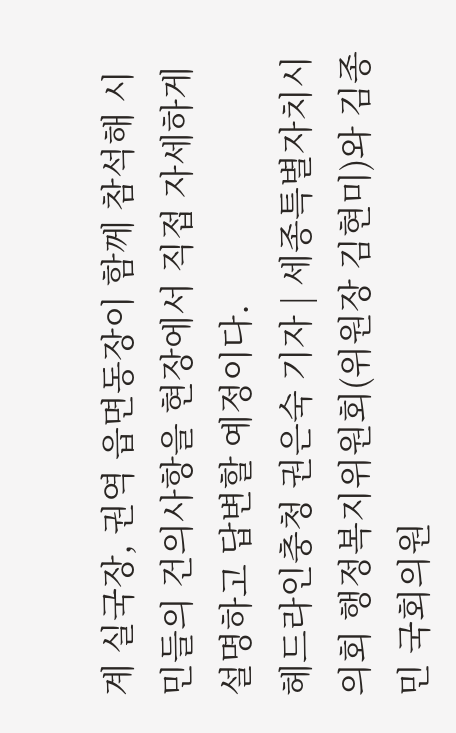계 실국장, 권역 읍면동장이 함께 참석해 시민들의 건의사항을 현장에서 직접 자세하게 설명하고 답변할 예정이다.
헤드라인충청 권은숙 기자 | 세종특별자치시의회 행정복지위원회(위원장 김현미)와 김종민 국회의원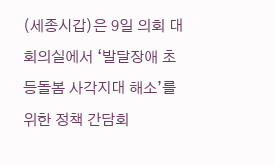(세종시갑)은 9일 의회 대회의실에서 ‘발달장애 초등돌봄 사각지대 해소’를 위한 정책 간담회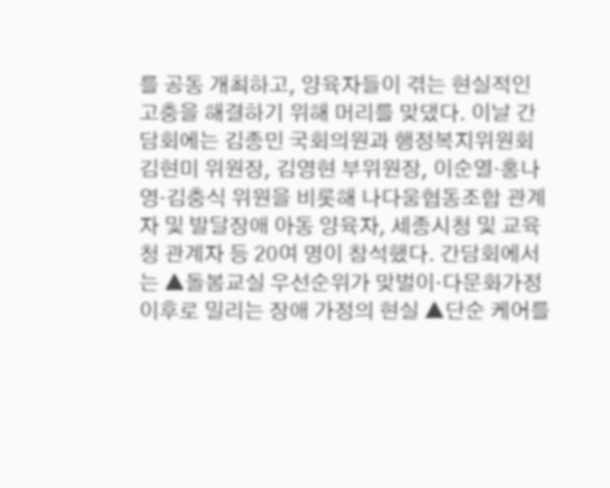를 공동 개최하고, 양육자들이 겪는 현실적인 고충을 해결하기 위해 머리를 맞댔다. 이날 간담회에는 김종민 국회의원과 행정복지위원회 김현미 위원장, 김영현 부위원장, 이순열·홍나영·김충식 위원을 비롯해 나다움협동조합 관계자 및 발달장애 아동 양육자, 세종시청 및 교육청 관계자 등 20여 명이 참석했다. 간담회에서는 ▲돌봄교실 우선순위가 맞벌이‧다문화가정 이후로 밀리는 장애 가정의 현실 ▲단순 케어를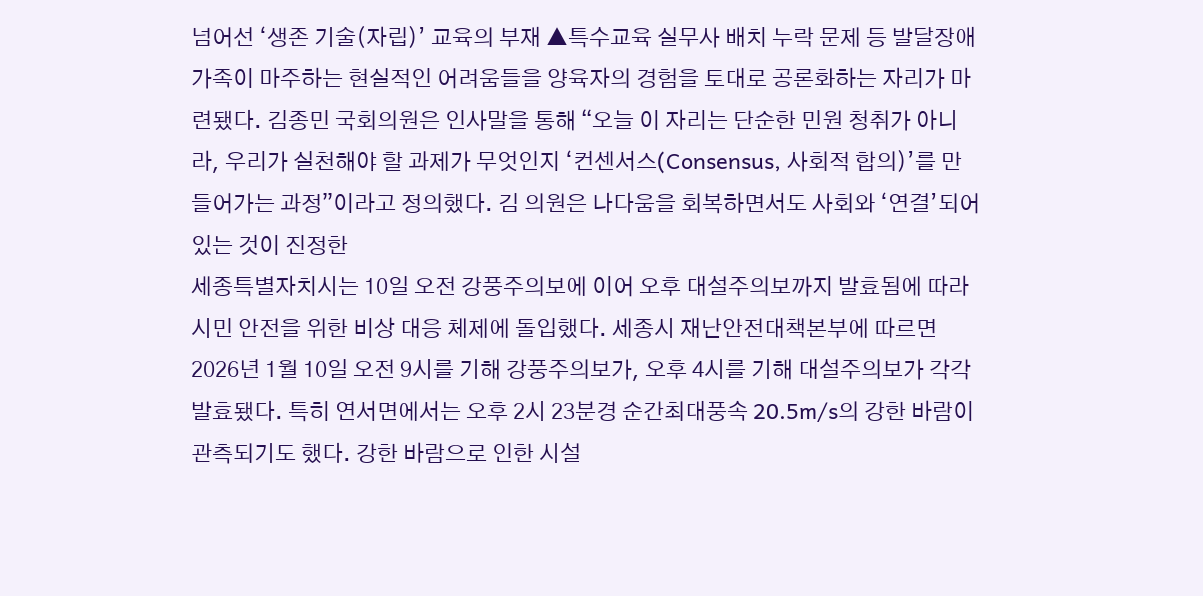넘어선 ‘생존 기술(자립)’ 교육의 부재 ▲특수교육 실무사 배치 누락 문제 등 발달장애 가족이 마주하는 현실적인 어려움들을 양육자의 경험을 토대로 공론화하는 자리가 마련됐다. 김종민 국회의원은 인사말을 통해 “오늘 이 자리는 단순한 민원 청취가 아니라, 우리가 실천해야 할 과제가 무엇인지 ‘컨센서스(Consensus, 사회적 합의)’를 만들어가는 과정”이라고 정의했다. 김 의원은 나다움을 회복하면서도 사회와 ‘연결’되어 있는 것이 진정한
세종특별자치시는 10일 오전 강풍주의보에 이어 오후 대설주의보까지 발효됨에 따라 시민 안전을 위한 비상 대응 체제에 돌입했다. 세종시 재난안전대책본부에 따르면 2026년 1월 10일 오전 9시를 기해 강풍주의보가, 오후 4시를 기해 대설주의보가 각각 발효됐다. 특히 연서면에서는 오후 2시 23분경 순간최대풍속 20.5m/s의 강한 바람이 관측되기도 했다. 강한 바람으로 인한 시설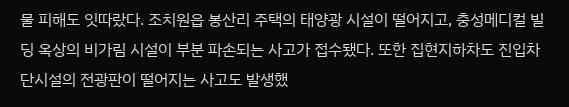물 피해도 잇따랐다. 조치원읍 봉산리 주택의 태양광 시설이 떨어지고, 충성메디컬 빌딩 옥상의 비가림 시설이 부분 파손되는 사고가 접수됐다. 또한 집현지하차도 진입차단시설의 전광판이 떨어지는 사고도 발생했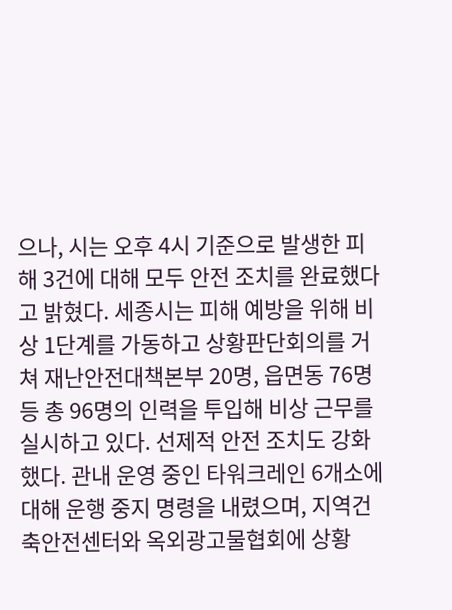으나, 시는 오후 4시 기준으로 발생한 피해 3건에 대해 모두 안전 조치를 완료했다고 밝혔다. 세종시는 피해 예방을 위해 비상 1단계를 가동하고 상황판단회의를 거쳐 재난안전대책본부 20명, 읍면동 76명 등 총 96명의 인력을 투입해 비상 근무를 실시하고 있다. 선제적 안전 조치도 강화했다. 관내 운영 중인 타워크레인 6개소에 대해 운행 중지 명령을 내렸으며, 지역건축안전센터와 옥외광고물협회에 상황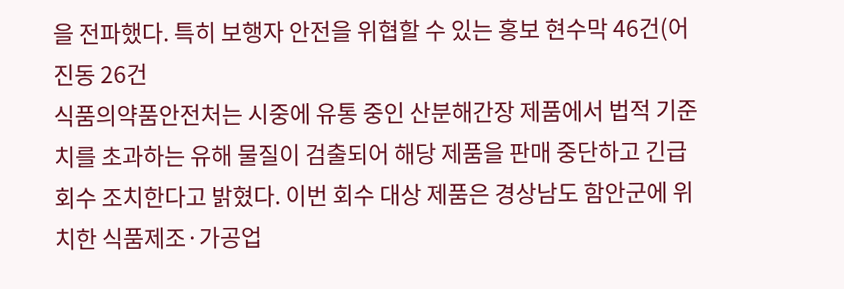을 전파했다. 특히 보행자 안전을 위협할 수 있는 홍보 현수막 46건(어진동 26건
식품의약품안전처는 시중에 유통 중인 산분해간장 제품에서 법적 기준치를 초과하는 유해 물질이 검출되어 해당 제품을 판매 중단하고 긴급 회수 조치한다고 밝혔다. 이번 회수 대상 제품은 경상남도 함안군에 위치한 식품제조·가공업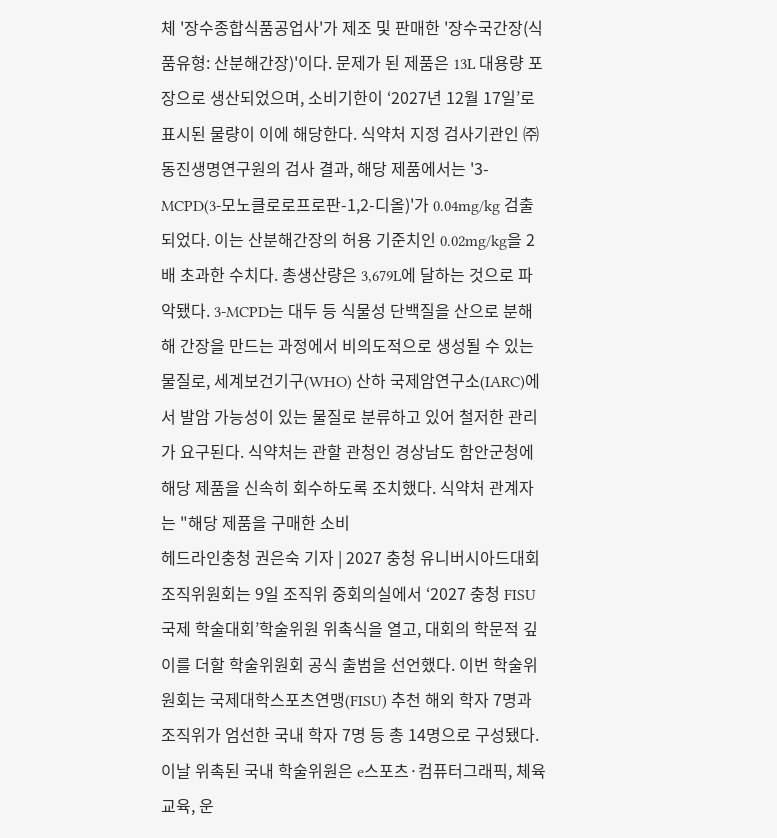체 '장수종합식품공업사'가 제조 및 판매한 '장수국간장(식품유형: 산분해간장)'이다. 문제가 된 제품은 13L 대용량 포장으로 생산되었으며, 소비기한이 ‘2027년 12월 17일’로 표시된 물량이 이에 해당한다. 식약처 지정 검사기관인 ㈜동진생명연구원의 검사 결과, 해당 제품에서는 '3-MCPD(3-모노클로로프로판-1,2-디올)'가 0.04mg/kg 검출되었다. 이는 산분해간장의 허용 기준치인 0.02mg/kg을 2배 초과한 수치다. 총생산량은 3,679L에 달하는 것으로 파악됐다. 3-MCPD는 대두 등 식물성 단백질을 산으로 분해해 간장을 만드는 과정에서 비의도적으로 생성될 수 있는 물질로, 세계보건기구(WHO) 산하 국제암연구소(IARC)에서 발암 가능성이 있는 물질로 분류하고 있어 철저한 관리가 요구된다. 식약처는 관할 관청인 경상남도 함안군청에 해당 제품을 신속히 회수하도록 조치했다. 식약처 관계자는 "해당 제품을 구매한 소비
헤드라인충청 권은숙 기자 | 2027 충청 유니버시아드대회 조직위원회는 9일 조직위 중회의실에서 ‘2027 충청 FISU 국제 학술대회’학술위원 위촉식을 열고, 대회의 학문적 깊이를 더할 학술위원회 공식 출범을 선언했다. 이번 학술위원회는 국제대학스포츠연맹(FISU) 추천 해외 학자 7명과 조직위가 엄선한 국내 학자 7명 등 총 14명으로 구성됐다. 이날 위촉된 국내 학술위원은 e스포츠·컴퓨터그래픽, 체육교육, 운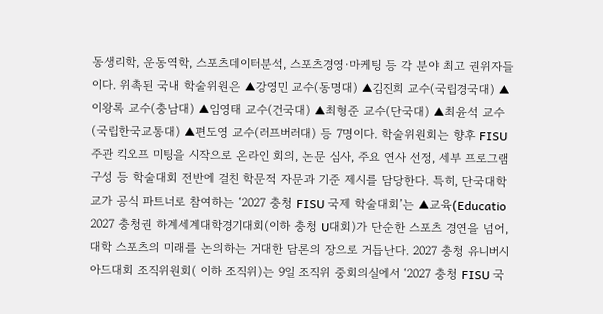동생리학, 운동역학, 스포츠데이터분석, 스포츠경영·마케팅 등 각 분야 최고 권위자들이다. 위촉된 국내 학술위원은 ▲강영민 교수(동명대) ▲김진희 교수(국립경국대) ▲이왕록 교수(충남대) ▲임영태 교수(건국대) ▲최형준 교수(단국대) ▲최윤석 교수(국립한국교통대) ▲편도영 교수(러프버러대) 등 7명이다. 학술위원회는 향후 FISU 주관 킥오프 미팅을 시작으로 온라인 회의, 논문 심사, 주요 연사 선정, 세부 프로그램 구성 등 학술대회 전반에 걸친 학문적 자문과 기준 제시를 담당한다. 특히, 단국대학교가 공식 파트너로 참여하는 ‘2027 충청 FISU 국제 학술대회’는 ▲교육(Educatio
2027 충청권 하계세계대학경기대회(이하 충청 U대회)가 단순한 스포츠 경연을 넘어, 대학 스포츠의 미래를 논의하는 거대한 담론의 장으로 거듭난다. 2027 충청 유니버시아드대회 조직위원회( 이하 조직위)는 9일 조직위 중회의실에서 ‘2027 충청 FISU 국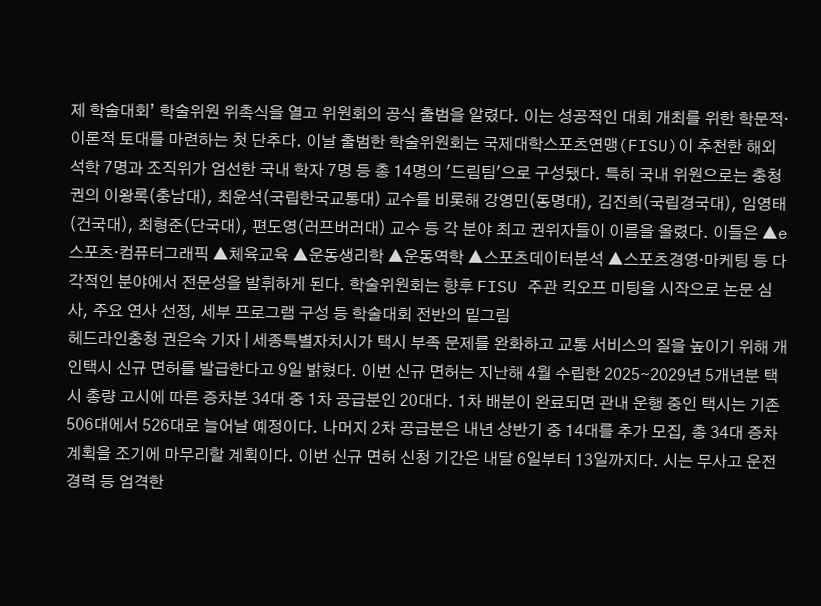제 학술대회’ 학술위원 위촉식을 열고 위원회의 공식 출범을 알렸다. 이는 성공적인 대회 개최를 위한 학문적·이론적 토대를 마련하는 첫 단추다. 이날 출범한 학술위원회는 국제대학스포츠연맹(FISU)이 추천한 해외 석학 7명과 조직위가 엄선한 국내 학자 7명 등 총 14명의 '드림팀'으로 구성됐다. 특히 국내 위원으로는 충청권의 이왕록(충남대), 최윤석(국립한국교통대) 교수를 비롯해 강영민(동명대), 김진희(국립경국대), 임영태(건국대), 최형준(단국대), 편도영(러프버러대) 교수 등 각 분야 최고 권위자들이 이름을 올렸다. 이들은 ▲e스포츠·컴퓨터그래픽 ▲체육교육 ▲운동생리학 ▲운동역학 ▲스포츠데이터분석 ▲스포츠경영·마케팅 등 다각적인 분야에서 전문성을 발휘하게 된다. 학술위원회는 향후 FISU 주관 킥오프 미팅을 시작으로 논문 심사, 주요 연사 선정, 세부 프로그램 구성 등 학술대회 전반의 밑그림
헤드라인충청 권은숙 기자 | 세종특별자치시가 택시 부족 문제를 완화하고 교통 서비스의 질을 높이기 위해 개인택시 신규 면허를 발급한다고 9일 밝혔다. 이번 신규 면허는 지난해 4월 수립한 2025∼2029년 5개년분 택시 총량 고시에 따른 증차분 34대 중 1차 공급분인 20대다. 1차 배분이 완료되면 관내 운행 중인 택시는 기존 506대에서 526대로 늘어날 예정이다. 나머지 2차 공급분은 내년 상반기 중 14대를 추가 모집, 총 34대 증차 계획을 조기에 마무리할 계획이다. 이번 신규 면허 신청 기간은 내달 6일부터 13일까지다. 시는 무사고 운전경력 등 엄격한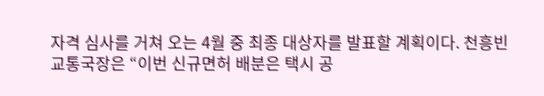자격 심사를 거쳐 오는 4월 중 최종 대상자를 발표할 계획이다. 천흥빈 교통국장은 “이번 신규면허 배분은 택시 공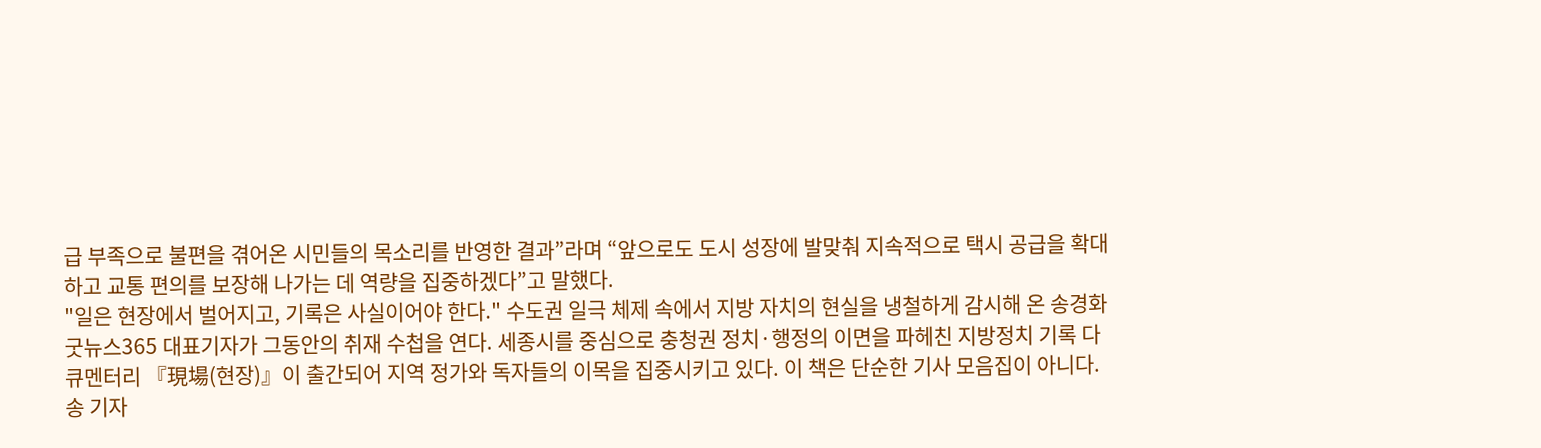급 부족으로 불편을 겪어온 시민들의 목소리를 반영한 결과”라며 “앞으로도 도시 성장에 발맞춰 지속적으로 택시 공급을 확대하고 교통 편의를 보장해 나가는 데 역량을 집중하겠다”고 말했다.
"일은 현장에서 벌어지고, 기록은 사실이어야 한다." 수도권 일극 체제 속에서 지방 자치의 현실을 냉철하게 감시해 온 송경화 굿뉴스365 대표기자가 그동안의 취재 수첩을 연다. 세종시를 중심으로 충청권 정치·행정의 이면을 파헤친 지방정치 기록 다큐멘터리 『現場(현장)』이 출간되어 지역 정가와 독자들의 이목을 집중시키고 있다. 이 책은 단순한 기사 모음집이 아니다. 송 기자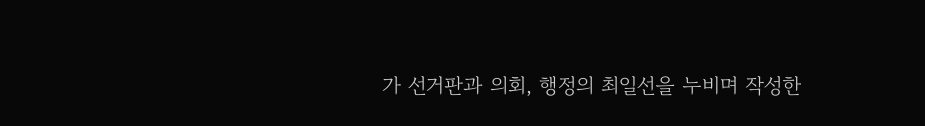가 선거판과 의회, 행정의 최일선을 누비며 작성한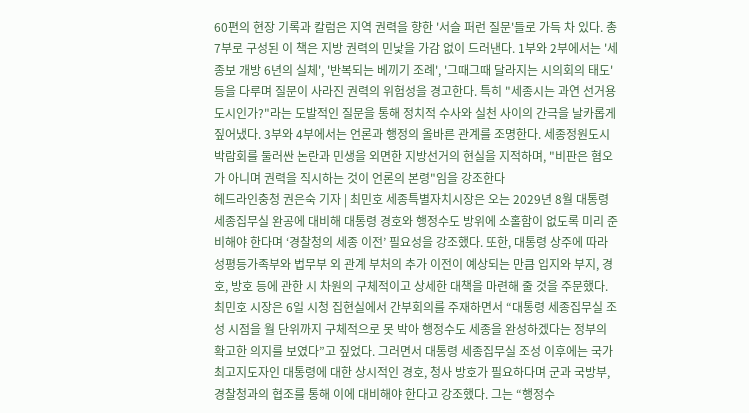60편의 현장 기록과 칼럼은 지역 권력을 향한 '서슬 퍼런 질문'들로 가득 차 있다. 총 7부로 구성된 이 책은 지방 권력의 민낯을 가감 없이 드러낸다. 1부와 2부에서는 '세종보 개방 6년의 실체', '반복되는 베끼기 조례', '그때그때 달라지는 시의회의 태도' 등을 다루며 질문이 사라진 권력의 위험성을 경고한다. 특히 "세종시는 과연 선거용 도시인가?"라는 도발적인 질문을 통해 정치적 수사와 실천 사이의 간극을 날카롭게 짚어냈다. 3부와 4부에서는 언론과 행정의 올바른 관계를 조명한다. 세종정원도시박람회를 둘러싼 논란과 민생을 외면한 지방선거의 현실을 지적하며, "비판은 혐오가 아니며 권력을 직시하는 것이 언론의 본령"임을 강조한다
헤드라인충청 권은숙 기자 | 최민호 세종특별자치시장은 오는 2029년 8월 대통령 세종집무실 완공에 대비해 대통령 경호와 행정수도 방위에 소홀함이 없도록 미리 준비해야 한다며 ‘경찰청의 세종 이전’ 필요성을 강조했다. 또한, 대통령 상주에 따라 성평등가족부와 법무부 외 관계 부처의 추가 이전이 예상되는 만큼 입지와 부지, 경호, 방호 등에 관한 시 차원의 구체적이고 상세한 대책을 마련해 줄 것을 주문했다. 최민호 시장은 6일 시청 집현실에서 간부회의를 주재하면서 “대통령 세종집무실 조성 시점을 월 단위까지 구체적으로 못 박아 행정수도 세종을 완성하겠다는 정부의 확고한 의지를 보였다”고 짚었다. 그러면서 대통령 세종집무실 조성 이후에는 국가 최고지도자인 대통령에 대한 상시적인 경호, 청사 방호가 필요하다며 군과 국방부, 경찰청과의 협조를 통해 이에 대비해야 한다고 강조했다. 그는 “행정수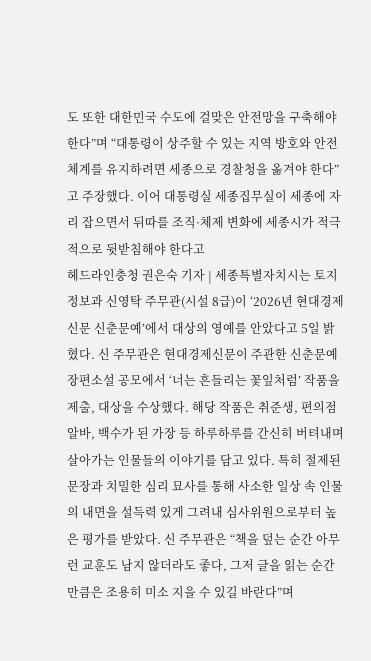도 또한 대한민국 수도에 걸맞은 안전망을 구축해야 한다”며 “대통령이 상주할 수 있는 지역 방호와 안전 체계를 유지하려면 세종으로 경찰청을 옮겨야 한다”고 주장했다. 이어 대통령실 세종집무실이 세종에 자리 잡으면서 뒤따를 조직·체제 변화에 세종시가 적극적으로 뒷받침해야 한다고
헤드라인충청 권은숙 기자 | 세종특별자치시는 토지정보과 신영탁 주무관(시설 8급)이 ‘2026년 현대경제신문 신춘문예’에서 대상의 영예를 안았다고 5일 밝혔다. 신 주무관은 현대경제신문이 주관한 신춘문예 장편소설 공모에서 ‘너는 흔들리는 꽃잎처럼’ 작품을 제출, 대상을 수상했다. 해당 작품은 취준생, 편의점 알바, 백수가 된 가장 등 하루하루를 간신히 버텨내며 살아가는 인물들의 이야기를 담고 있다. 특히 절제된 문장과 치밀한 심리 묘사를 통해 사소한 일상 속 인물의 내면을 설득력 있게 그려내 심사위원으로부터 높은 평가를 받았다. 신 주무관은 “책을 덮는 순간 아무런 교훈도 남지 않더라도 좋다, 그저 글을 읽는 순간만큼은 조용히 미소 지을 수 있길 바란다”며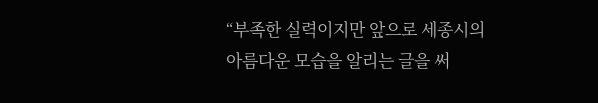“부족한 실력이지만 앞으로 세종시의 아름다운 모습을 알리는 글을 써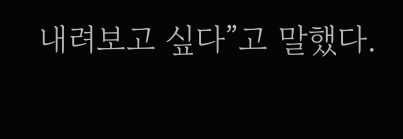내려보고 싶다”고 말했다.